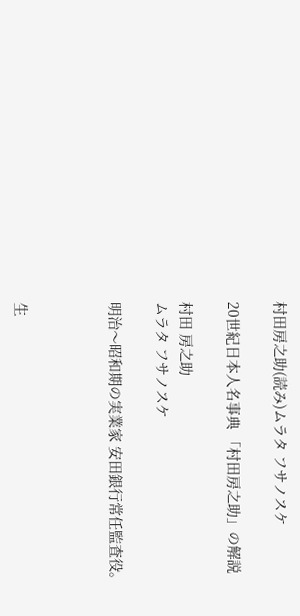村田房之助(読み)ムラタ フサノスケ

20世紀日本人名事典 「村田房之助」の解説

村田 房之助
ムラタ フサノスケ

明治〜昭和期の実業家 安田銀行常任監査役。



生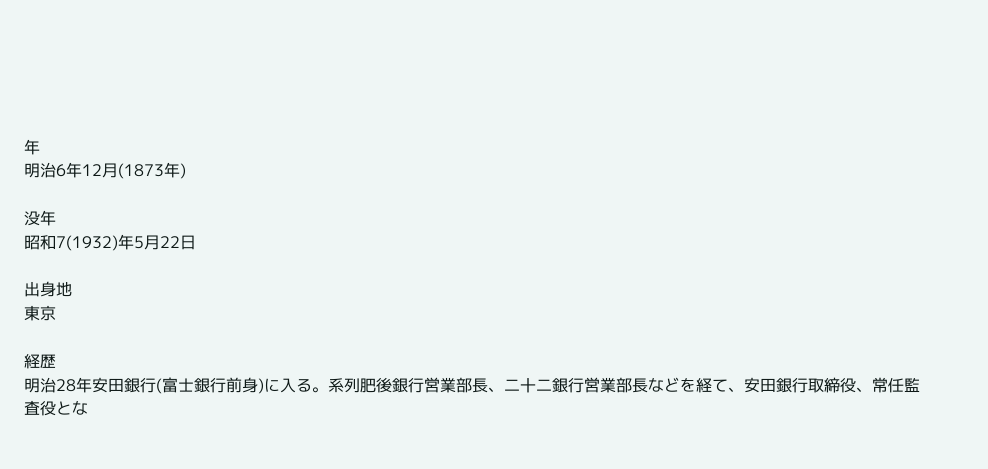年
明治6年12月(1873年)

没年
昭和7(1932)年5月22日

出身地
東京

経歴
明治28年安田銀行(富士銀行前身)に入る。系列肥後銀行営業部長、二十二銀行営業部長などを経て、安田銀行取締役、常任監査役とな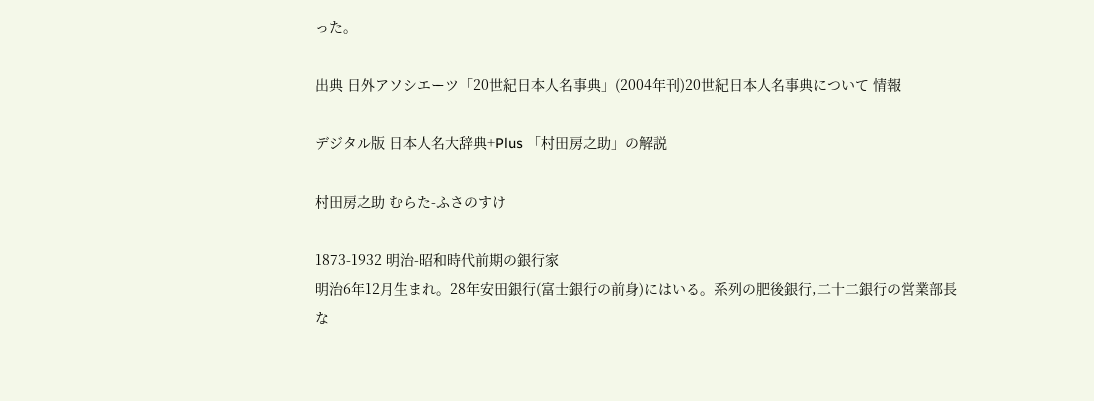った。

出典 日外アソシエーツ「20世紀日本人名事典」(2004年刊)20世紀日本人名事典について 情報

デジタル版 日本人名大辞典+Plus 「村田房之助」の解説

村田房之助 むらた-ふさのすけ

1873-1932 明治-昭和時代前期の銀行家
明治6年12月生まれ。28年安田銀行(富士銀行の前身)にはいる。系列の肥後銀行,二十二銀行の営業部長な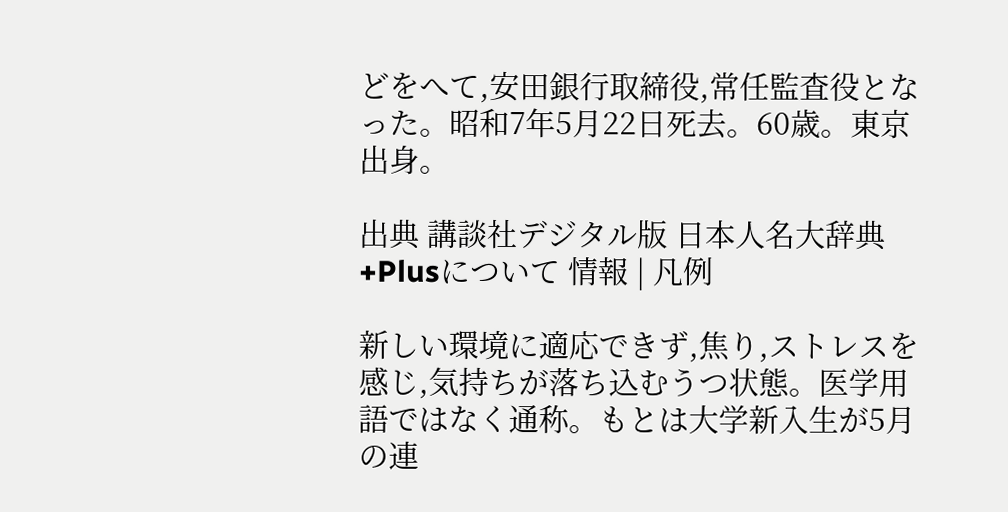どをへて,安田銀行取締役,常任監査役となった。昭和7年5月22日死去。60歳。東京出身。

出典 講談社デジタル版 日本人名大辞典+Plusについて 情報 | 凡例

新しい環境に適応できず,焦り,ストレスを感じ,気持ちが落ち込むうつ状態。医学用語ではなく通称。もとは大学新入生が5月の連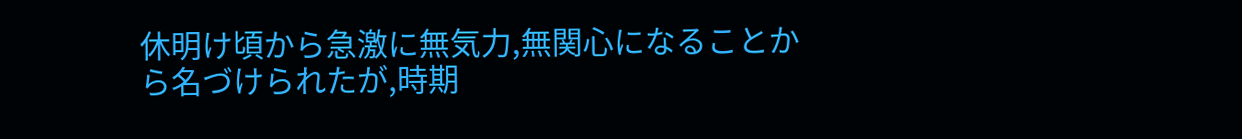休明け頃から急激に無気力,無関心になることから名づけられたが,時期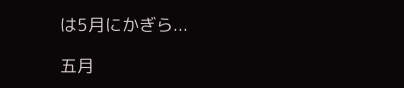は5月にかぎら...

五月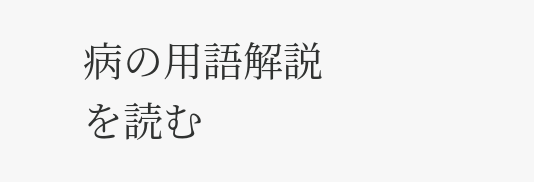病の用語解説を読む